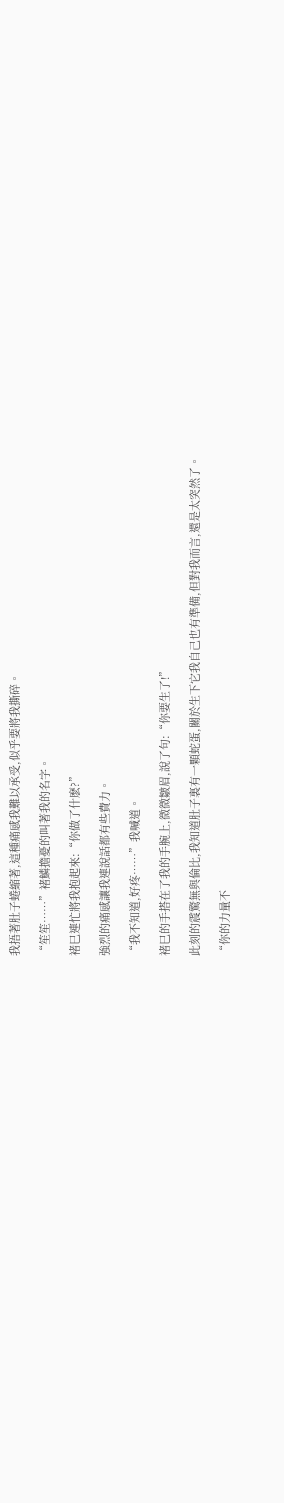我捂著肚子蜷縮著,這種痛感我難以承受,似乎要將我撕碎。

“笙笙……”褚鱗擔憂的叫著我的名字。

褚巳連忙將我抱起來:“你做了什麽?”

強烈的痛感讓我連說話都有些費力。

“我不知道,好疼……”我喊道。

褚巳的手搭在了我的手腕上,微微皺眉,說了句:“你要生了!”

此刻的震驚無與倫比,我知道肚子裏有一顆蛇蛋,關於生下它我自己也有準備,但對我而言,還是太突然了。

“你的力量不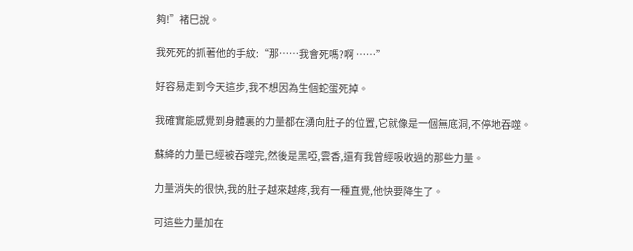夠!”褚巳說。

我死死的抓著他的手紋:“那……我會死嗎?啊 ……”

好容易走到今天這步,我不想因為生個蛇蛋死掉。

我確實能感覺到身體裏的力量都在湧向肚子的位置,它就像是一個無底洞,不停地吞噬。

蘇絳的力量已經被吞噬完,然後是黑啞,雲香,還有我曾經吸收過的那些力量。

力量消失的很快,我的肚子越來越疼,我有一種直覺,他快要降生了。

可這些力量加在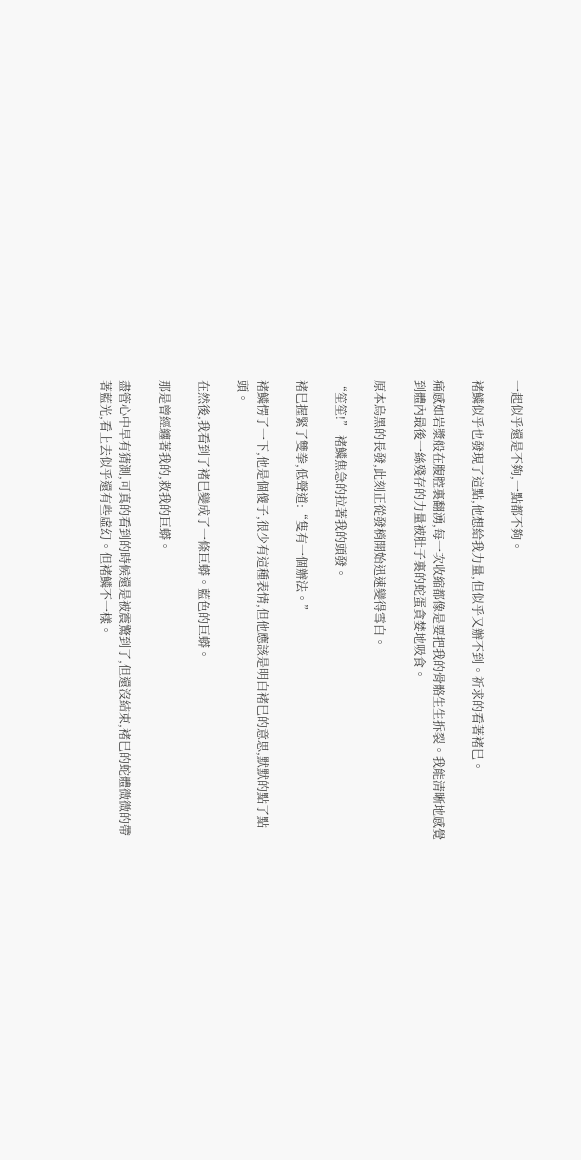一起似乎還是不夠,一點都不夠。

褚鱗似乎也發現了這點,他想給我力量,但似乎又辦不到。祈求的看著褚巳。

痛感如岩漿般在腹腔裏翻湧,每一次收縮都像是要把我的骨骼生生拆裂。我能清晰地感覺到體內最後一絲殘存的力量被肚子裏的蛇蛋貪婪地吸食。

原本烏黑的長發,此刻正從發梢開始迅速變得雪白。

“笙笙!” 褚鱗焦急的拉著我的頭發。

褚巳握緊了雙拳,低聲道:“隻有一個辦法。”

褚鱗愣了一下,他是個傻子,很少有這種表情,但他應該是明白褚巳的意思,默默的點了點頭。

在然後,我看到了褚巳變成了一條巨蟒。藍色的巨蟒。

那是曾經纏著我的,救我的巨蟒。

盡管心中早有猜測,可真的看到的時候還是被震驚到了,但還沒結束,褚巳的蛇體微微的帶著藍光,看上去似乎還有些虛幻。但褚鱗不一樣。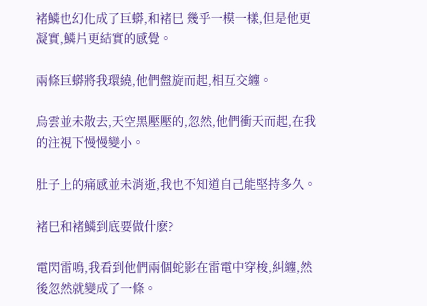褚鱗也幻化成了巨蟒,和褚巳 幾乎一模一樣,但是他更凝實,鱗片更結實的感覺。

兩條巨蟒將我環繞,他們盤旋而起,相互交纏。

烏雲並未散去,天空黑壓壓的,忽然,他們衝天而起,在我的注視下慢慢變小。

肚子上的痛感並未消逝,我也不知道自己能堅持多久。

褚巳和褚鱗到底要做什麽?

電閃雷鳴,我看到他們兩個蛇影在雷電中穿梭,糾纏,然後忽然就變成了一條。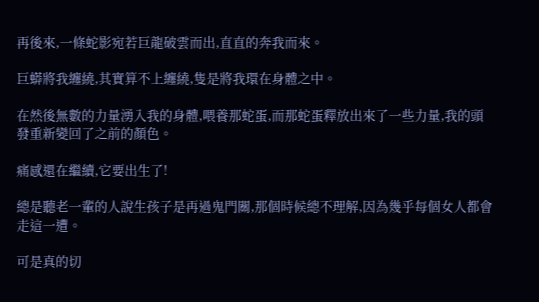再後來,一條蛇影宛若巨龍破雲而出,直直的奔我而來。

巨蟒將我纏繞,其實算不上纏繞,隻是將我環在身體之中。

在然後無數的力量湧入我的身體,喂養那蛇蛋,而那蛇蛋釋放出來了一些力量,我的頭發重新變回了之前的顏色。

痛感還在繼續,它要出生了!

總是聽老一輩的人說生孩子是再過鬼門關,那個時候總不理解,因為幾乎每個女人都會走這一遭。

可是真的切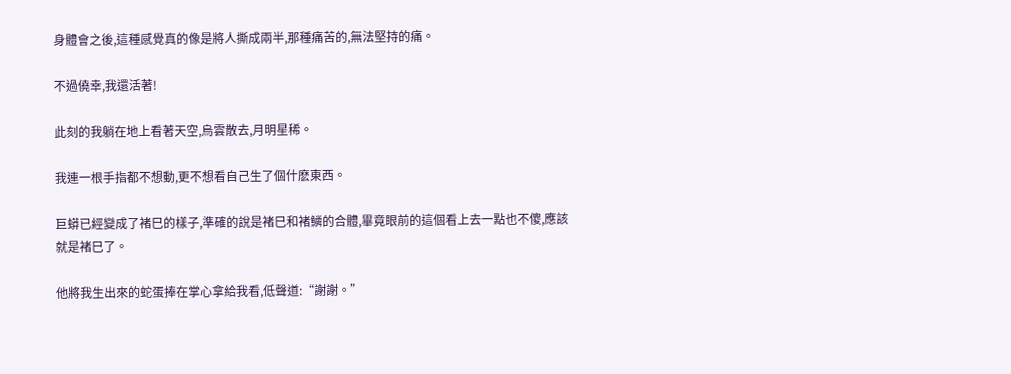身體會之後,這種感覺真的像是將人撕成兩半,那種痛苦的,無法堅持的痛。

不過僥幸,我還活著!

此刻的我躺在地上看著天空,烏雲散去,月明星稀。

我連一根手指都不想動,更不想看自己生了個什麽東西。

巨蟒已經變成了褚巳的樣子,準確的說是褚巳和褚鱗的合體,畢竟眼前的這個看上去一點也不傻,應該就是褚巳了。

他將我生出來的蛇蛋捧在掌心拿給我看,低聲道:“謝謝。”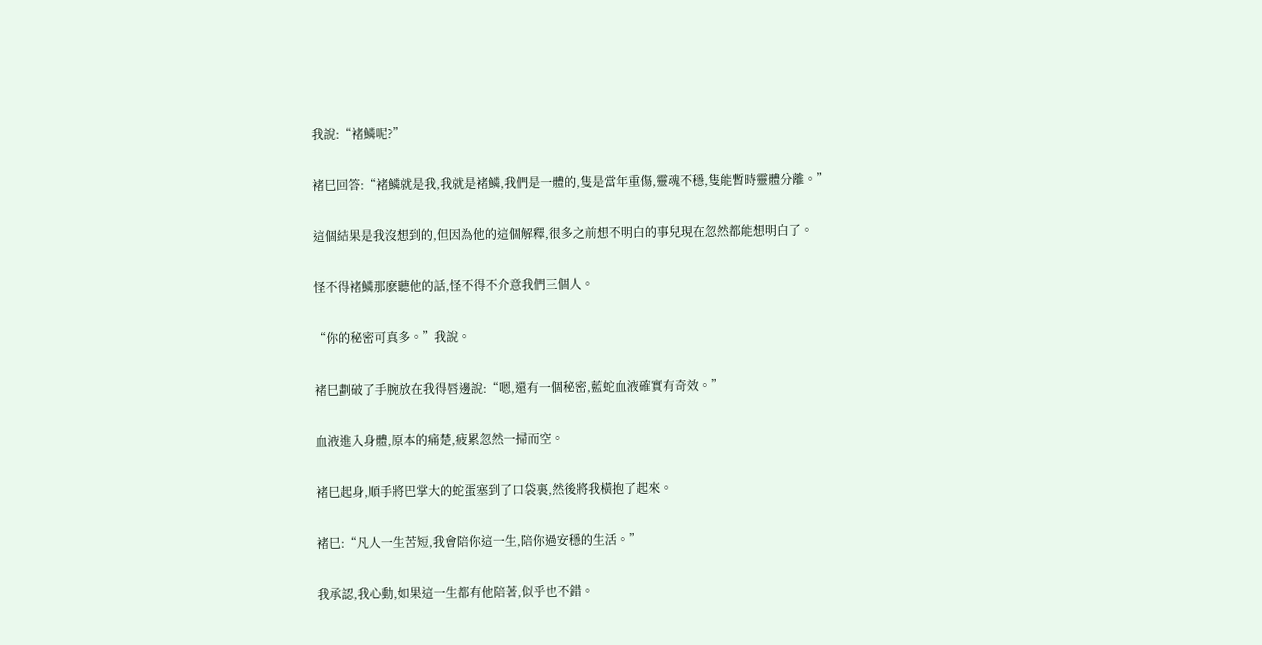我說:“褚鱗呢?”

褚巳回答:“褚鱗就是我,我就是褚鱗,我們是一體的,隻是當年重傷,靈魂不穩,隻能暫時靈體分離。”

這個結果是我沒想到的,但因為他的這個解釋,很多之前想不明白的事兒現在忽然都能想明白了。

怪不得褚鱗那麽聽他的話,怪不得不介意我們三個人。

“你的秘密可真多。”我說。

褚巳劃破了手腕放在我得唇邊說:“嗯,還有一個秘密,藍蛇血液確實有奇效。”

血液進入身體,原本的痛楚,疲累忽然一掃而空。

褚巳起身,順手將巴掌大的蛇蛋塞到了口袋裏,然後將我橫抱了起來。

褚巳:“凡人一生苦短,我會陪你這一生,陪你過安穩的生活。”

我承認,我心動,如果這一生都有他陪著,似乎也不錯。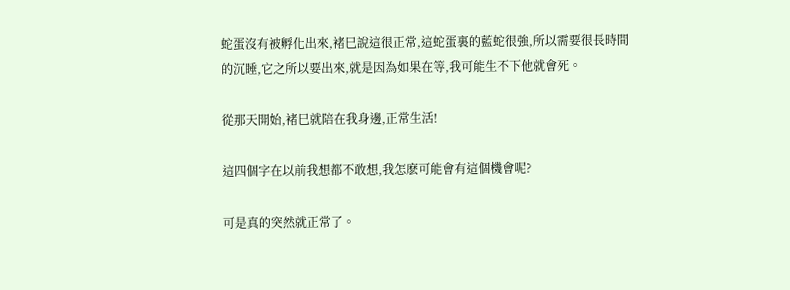蛇蛋沒有被孵化出來,褚巳說這很正常,這蛇蛋裏的藍蛇很強,所以需要很長時間的沉睡,它之所以要出來,就是因為如果在等,我可能生不下他就會死。

從那天開始,褚巳就陪在我身邊,正常生活!

這四個字在以前我想都不敢想,我怎麽可能會有這個機會呢?

可是真的突然就正常了。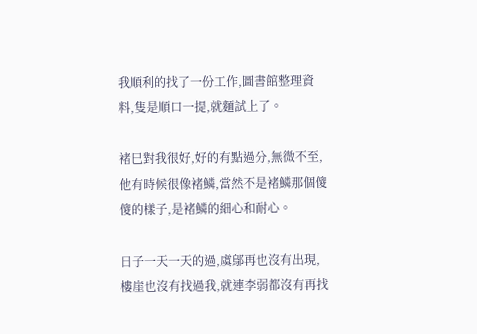我順利的找了一份工作,圖書館整理資料,隻是順口一提,就麵試上了。

褚巳對我很好,好的有點過分,無微不至,他有時候很像褚鱗,當然不是褚鱗那個傻傻的樣子,是褚鱗的細心和耐心。

日子一天一天的過,虞鄔再也沒有出現,樓崖也沒有找過我,就連李弱都沒有再找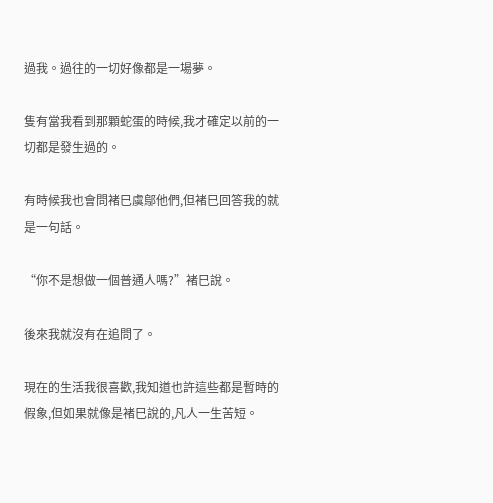過我。過往的一切好像都是一場夢。

隻有當我看到那顆蛇蛋的時候,我才確定以前的一切都是發生過的。

有時候我也會問褚巳虞鄔他們,但褚巳回答我的就是一句話。

“你不是想做一個普通人嗎?”褚巳說。

後來我就沒有在追問了。

現在的生活我很喜歡,我知道也許這些都是暫時的假象,但如果就像是褚巳說的,凡人一生苦短。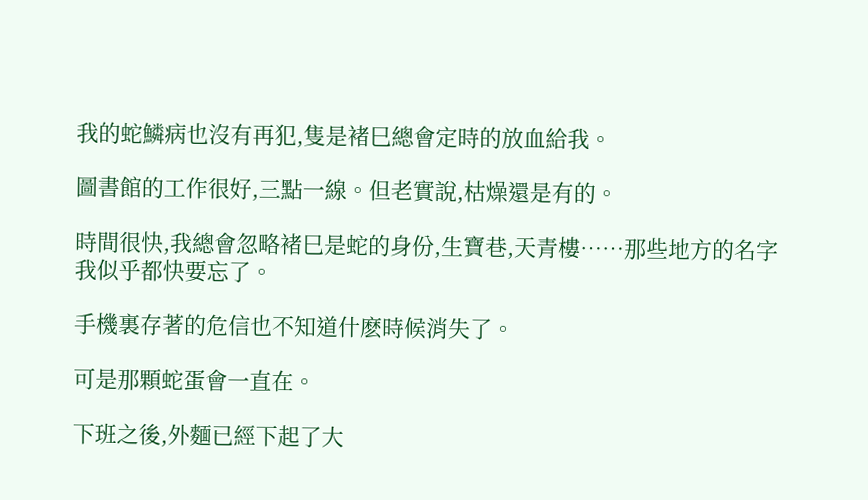我的蛇鱗病也沒有再犯,隻是褚巳總會定時的放血給我。

圖書館的工作很好,三點一線。但老實說,枯燥還是有的。

時間很快,我總會忽略褚巳是蛇的身份,生寶巷,天青樓……那些地方的名字我似乎都快要忘了。

手機裏存著的危信也不知道什麽時候消失了。

可是那顆蛇蛋會一直在。

下班之後,外麵已經下起了大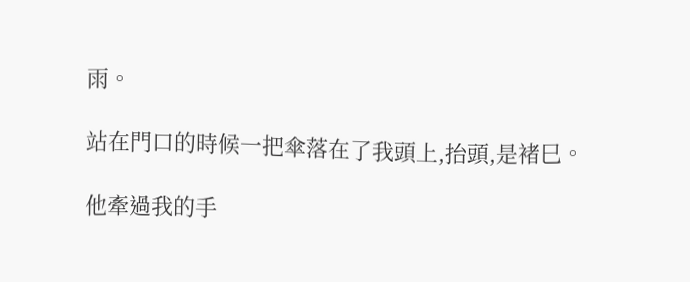雨。

站在門口的時候一把傘落在了我頭上,抬頭,是褚巳。

他牽過我的手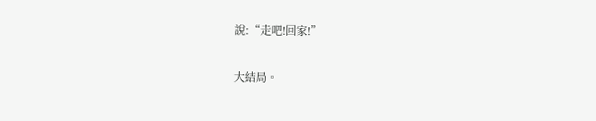說:“走吧!回家!”

大結局。